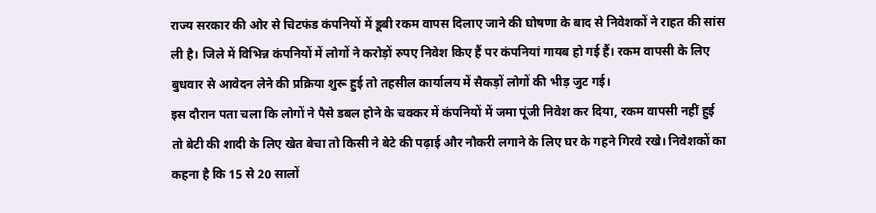राज्य सरकार की ओर से चिटफंड कंपनियों में डूबी रकम वापस दिलाए जाने की घोषणा के बाद से निवेशकों ने राहत की सांस ली है। जिले में विभिन्न कंपनियों में लोगों ने करोड़ों रुपए निवेश किए हैं पर कंपनियां गायब हो गई हैं। रकम वापसी के लिए बुधवार से आवेदन लेने की प्रक्रिया शुरू हुई तो तहसील कार्यालय में सैकड़ों लोगों की भीड़ जुट गई।
इस दौरान पता चला कि लोगों ने पैसे डबल होने के चक्कर में कंपनियों में जमा पूंजी निवेश कर दिया, रकम वापसी नहीं हुई तो बेटी की शादी के लिए खेत बेचा तो किसी ने बेटे की पढ़ाई और नौकरी लगाने के लिए घर के गहने गिरवे रखे। निवेशकों का कहना है कि 15 से 20 सालों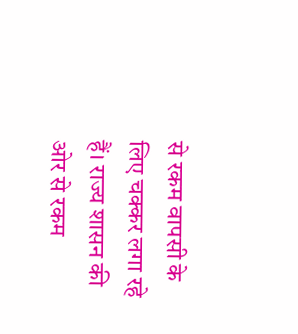से रकम वापसी के लिए चक्कर लगा रहे हैं। राज्य शासन की ओर से रकम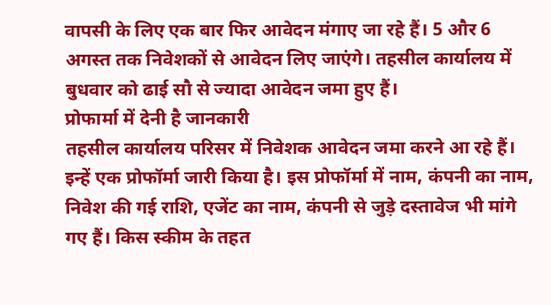वापसी के लिए एक बार फिर आवेदन मंगाए जा रहे हैं। 5 और 6 अगस्त तक निवेशकों से आवेदन लिए जाएंगे। तहसील कार्यालय में बुधवार को ढाई सौ से ज्यादा आवेदन जमा हुए हैं।
प्रोफार्मा में देनी है जानकारी
तहसील कार्यालय परिसर में निवेशक आवेदन जमा करने आ रहे हैं। इन्हें एक प्रोफॉर्मा जारी किया है। इस प्रोफॉर्मा में नाम, कंपनी का नाम, निवेश की गई राशि, एजेंट का नाम, कंपनी से जुड़े दस्तावेज भी मांगे गए हैं। किस स्कीम के तहत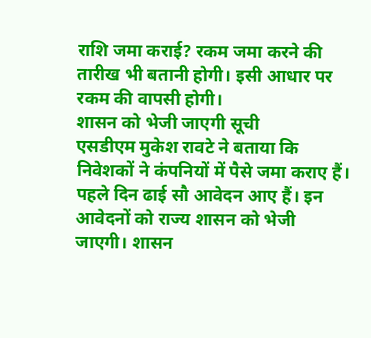राशि जमा कराई? रकम जमा करने की तारीख भी बतानी होगी। इसी आधार पर रकम की वापसी होगी।
शासन को भेजी जाएगी सूची
एसडीएम मुकेश रावटे ने बताया कि निवेशकों ने कंपनियों में पैसे जमा कराए हैं। पहले दिन ढाई सौ आवेदन आए हैं। इन आवेदनों को राज्य शासन को भेजी जाएगी। शासन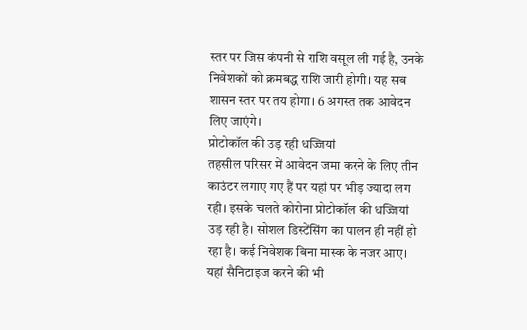स्तर पर जिस कंपनी से राशि वसूल ली गई है, उनके निवेशकों को क्रमबद्ध राशि जारी होगी। यह सब शासन स्तर पर तय होगा। 6 अगस्त तक आवेदन लिए जाएंगे।
प्रोटोकॉल की उड़ रही धज्जियां
तहसील परिसर में आवेदन जमा करने के लिए तीन काउंटर लगाए गए हैं पर यहां पर भीड़ ज्यादा लग रही। इसके चलते कोरोना प्रोटोकॉल की धज्जियां उड़ रही है। सोशल डिस्टेंसिंग का पालन ही नहीं हो रहा है। कई निवेशक बिना मास्क के नजर आए। यहां सैनिटाइज करने की भी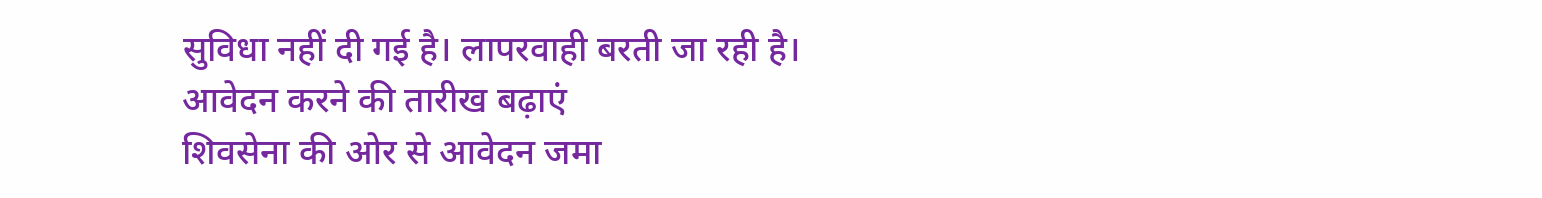सुविधा नहीं दी गई है। लापरवाही बरती जा रही है।
आवेदन करने की तारीख बढ़ाएं
शिवसेना की ओर से आवेदन जमा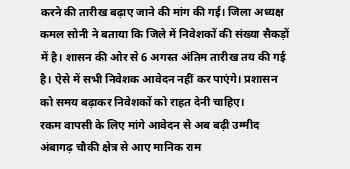करने की तारीख बढ़ाए जाने की मांग की गई। जिला अध्यक्ष कमल सोनी ने बताया कि जिले में निवेशकों की संख्या सैकड़ों में है। शासन की ओर से 6 अगस्त अंतिम तारीख तय की गई है। ऐसे में सभी निवेशक आवेदन नहीं कर पाएंगे। प्रशासन को समय बढ़ाकर निवेशकों को राहत देनी चाहिए।
रकम वापसी के लिए मांगे आवेदन से अब बढ़ी उम्मीद
अंबागढ़ चौकी क्षेत्र से आए मानिक राम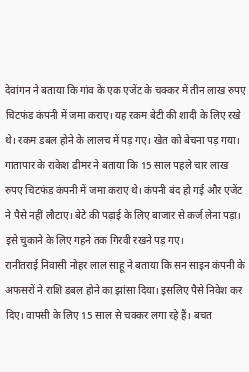देवांगन ने बताया कि गांव के एक एजेंट के चक्कर में तीन लाख रुपए चिटफंड कंपनी में जमा कराए। यह रकम बेटी की शादी के लिए रखे थे। रकम डबल होने के लालच में पड़ गए। खेत को बेचना पड़ गया।
गातापार के राकेश ढीमर ने बताया कि 15 साल पहले चार लाख रुपए चिटफंड कंपनी में जमा कराए थे। कंपनी बंद हो गई और एजेंट ने पैसे नहीं लौटाए। बेटे की पढ़ाई के लिए बाजार से कर्ज लेना पड़ा। इसे चुकाने के लिए गहने तक गिरवी रखने पड़ गए।
रानीतराई निवासी नोहर लाल साहू ने बताया कि सन साइन कंपनी के अफसरों ने राशि डबल होने का झांसा दिया। इसलिए पैसे निवेश कर दिए। वापसी के लिए 15 साल से चक्कर लगा रहे हैं। बचत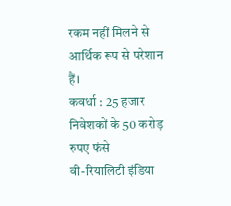रकम नहीं मिलने से आर्थिक रूप से परेशान हैं।
कवर्धा : 25 हजार निवेशकों के 50 करोड़ रुपए फंसे
वी-रियालिटी इंडिया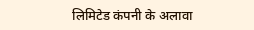लिमिटेड कंपनी के अलावा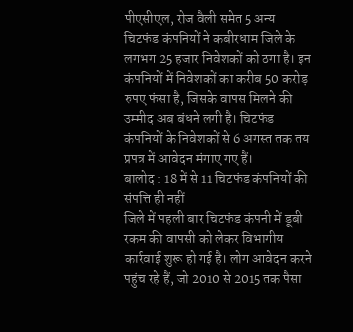पीएसीएल, रोज वैली समेत 5 अन्य चिटफंड कंपनियों ने कबीरधाम जिले के लगभग 25 हजार निवेशकों को ठगा है। इन कंपनियों में निवेशकों का करीब 50 करोड़ रुपए फंसा है, जिसके वापस मिलने की उम्मीद अब बंधने लगी है। चिटफंड कंपनियों के निवेशकों से 6 अगस्त तक तय प्रपत्र में आवेदन मंगाए गए हैं।
बालोद : 18 में से 11 चिटफंड कंपनियों की संपत्ति ही नहीं
जिले में पहली बार चिटफंड कंपनी में डूबी रकम की वापसी को लेकर विभागीय कार्रवाई शुरू हो गई है। लोग आवेदन करने पहुंच रहे हैं, जो 2010 से 2015 तक पैसा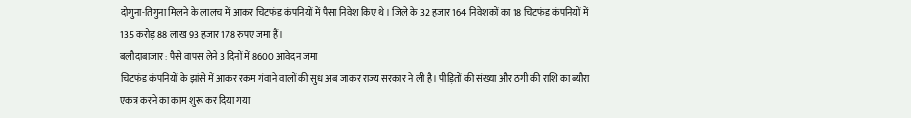दोगुना-तिगुना मिलने के लालच में आकर चिटफंड कंपनियों में पैसा निवेश किए थे। जिले के 32 हजार 164 निवेशकों का 18 चिटफंड कंपनियों में 135 करोड़ 88 लाख 93 हजार 178 रुपए जमा हैं।
बलौदाबाजार : पैसे वापस लेने 3 दिनों में 8600 आवेदन जमा
चिटफंड कंपनियों के झांसे में आकर रकम गंवाने वालों की सुध अब जाकर राज्य सरकार ने ली है। पीड़ितों की संख्या और ठगी की राशि का ब्यौरा एकत्र करने का काम शुरू कर दिया गया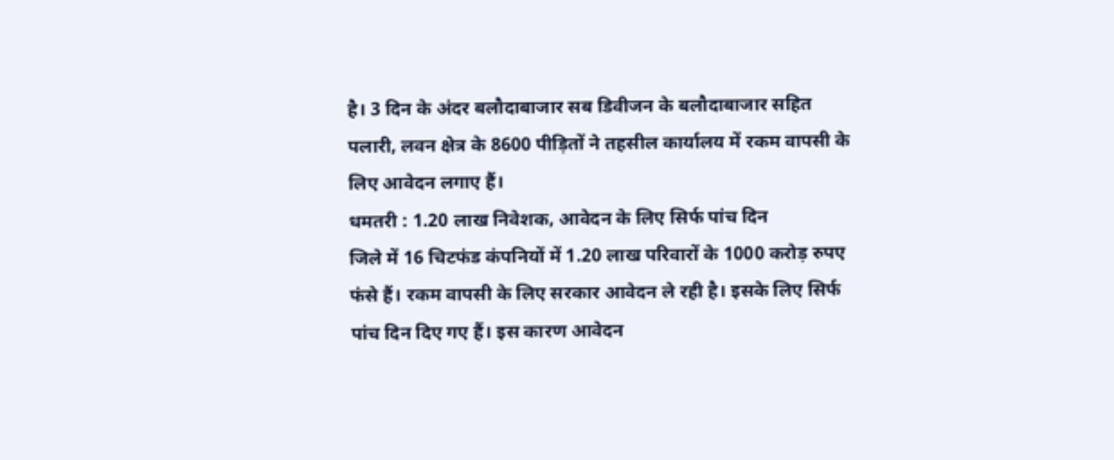है। 3 दिन के अंदर बलौदाबाजार सब डिवीजन के बलौदाबाजार सहित पलारी, लवन क्षेत्र के 8600 पीड़ितों ने तहसील कार्यालय में रकम वापसी के लिए आवेदन लगाए हैं।
धमतरी : 1.20 लाख निवेशक, आवेदन के लिए सिर्फ पांच दिन
जिले में 16 चिटफंड कंपनियों में 1.20 लाख परिवारों के 1000 करोड़ रुपए फंसे हैं। रकम वापसी के लिए सरकार आवेदन ले रही है। इसके लिए सिर्फ पांच दिन दिए गए हैं। इस कारण आवेदन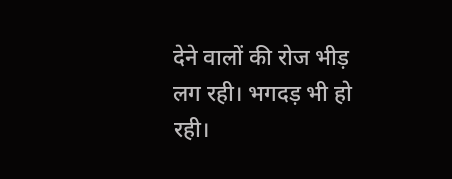देने वालों की रोज भीड़ लग रही। भगदड़ भी हो रही।